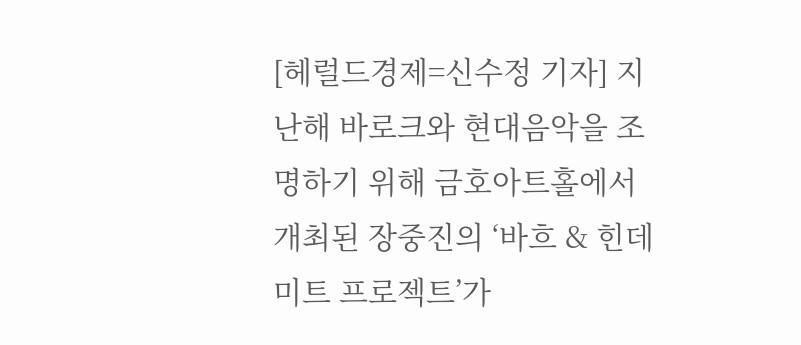[헤럴드경제=신수정 기자] 지난해 바로크와 현대음악을 조명하기 위해 금호아트홀에서 개최된 장중진의 ‘바흐 & 힌데미트 프로젝트’가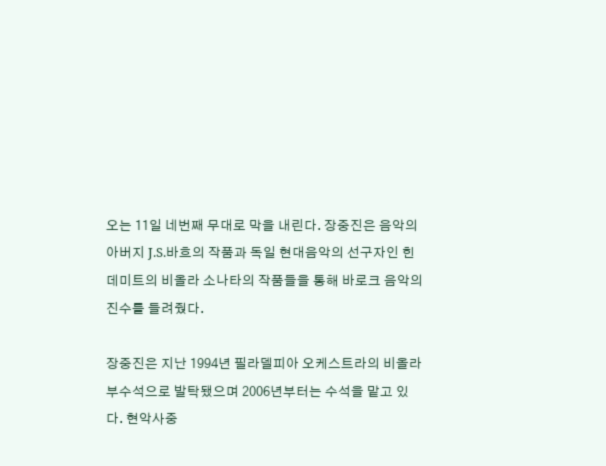오는 11일 네번째 무대로 막을 내린다. 장중진은 음악의 아버지 J.S.바흐의 작품과 독일 현대음악의 선구자인 힌데미트의 비올라 소나타의 작품들을 통해 바로크 음악의 진수를 들려줬다.

장중진은 지난 1994년 필라델피아 오케스트라의 비올라 부수석으로 발탁됐으며 2006년부터는 수석을 맡고 있다. 현악사중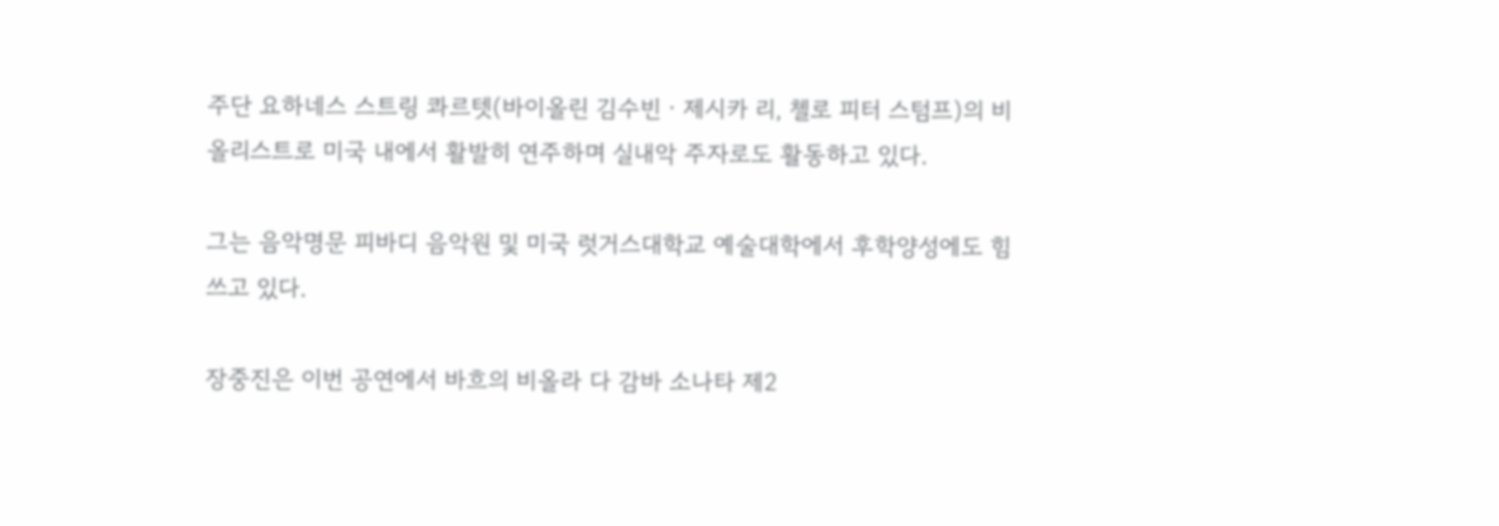주단 요하네스 스트링 콰르텟(바이올린 김수빈ㆍ제시카 리, 첼로 피터 스텀프)의 비올리스트로 미국 내에서 활발히 연주하며 실내악 주자로도 활동하고 있다.

그는 음악명문 피바디 음악원 및 미국 럿거스대학교 예술대학에서 후학양성에도 힘쓰고 있다.

장중진은 이번 공연에서 바흐의 비올라 다 감바 소나타 제2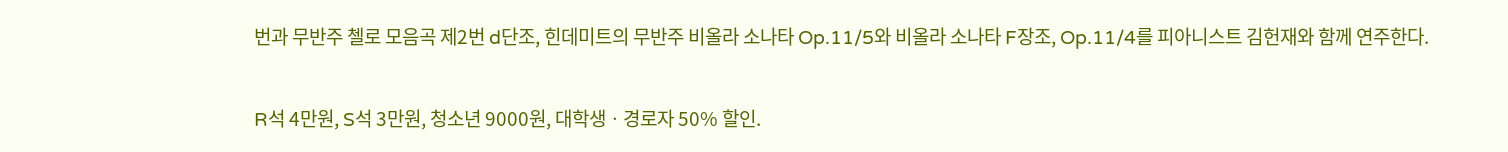번과 무반주 첼로 모음곡 제2번 d단조, 힌데미트의 무반주 비올라 소나타 Op.11/5와 비올라 소나타 F장조, Op.11/4를 피아니스트 김헌재와 함께 연주한다.

R석 4만원, S석 3만원, 청소년 9000원, 대학생ㆍ경로자 50% 할인.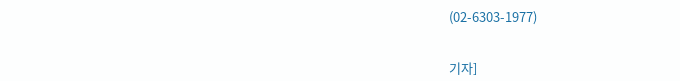(02-6303-1977)


기자]